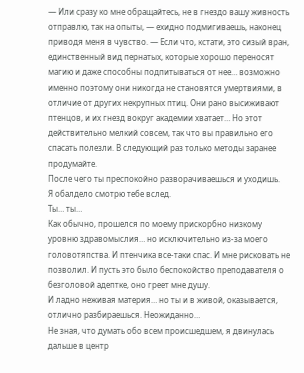— Или сразу ко мне обращайтесь, не в гнездо вашу живность отправлю, так на опыты, — ехидно подмигиваешь, наконец приводя меня в чувство. — Если что, кстати, это сизый вран, единственный вид пернатых, которые хорошо переносят магию и даже способны подпитываться от нее… возможно именно поэтому они никогда не становятся умертвиями, в отличие от других некрупных птиц. Они рано высиживают птенцов, и их гнезд вокруг академии хватает… Но этот действительно мелкий совсем, так что вы правильно его спасать полезли. В следующий раз только методы заранее продумайте.
После чего ты преспокойно разворачиваешься и уходишь.
Я обалдело смотрю тебе вслед.
Ты… ты…
Как обычно, прошелся по моему прискорбно низкому уровню здравомыслия… но исключительно из-за моего головотяпства. И птенчика все-таки спас. И мне рисковать не позволил. И пусть это было беспокойство преподавателя о безголовой адептке, оно греет мне душу.
И ладно неживая материя… но ты и в живой, оказывается, отлично разбираешься. Неожиданно…
Не зная, что думать обо всем происшедшем, я двинулась дальше в центр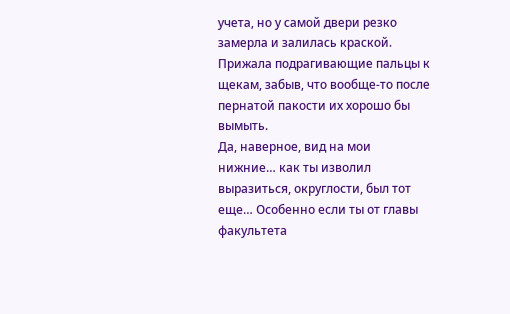учета, но у самой двери резко замерла и залилась краской. Прижала подрагивающие пальцы к щекам, забыв, что вообще-то после пернатой пакости их хорошо бы вымыть.
Да, наверное, вид на мои нижние… как ты изволил выразиться, округлости, был тот еще… Особенно если ты от главы факультета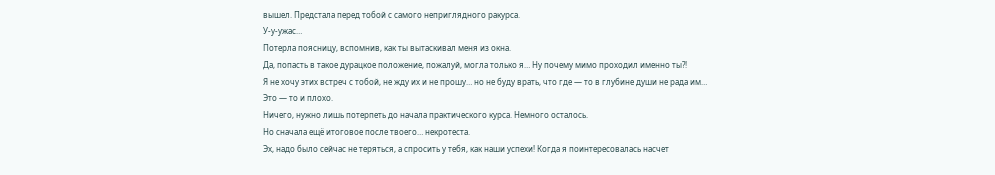вышел. Предстала перед тобой с самого неприглядного ракурса.
У-у-ужас…
Потерла поясницу, вспомнив, как ты вытаскивал меня из окна.
Да, попасть в такое дурацкое положение, пожалуй, могла только я… Ну почему мимо проходил именно ты?!
Я не хочу этих встреч с тобой, не жду их и не прошу… но не буду врать, что где — то в глубине души не рада им…
Это — то и плохо.
Ничего, нужно лишь потерпеть до начала практического курса. Немного осталось.
Но сначала ещё итоговое после твоего… некротеста.
Эх, надо было сейчас не теряться, а спросить у тебя, как наши успехи! Когда я поинтересовалась насчет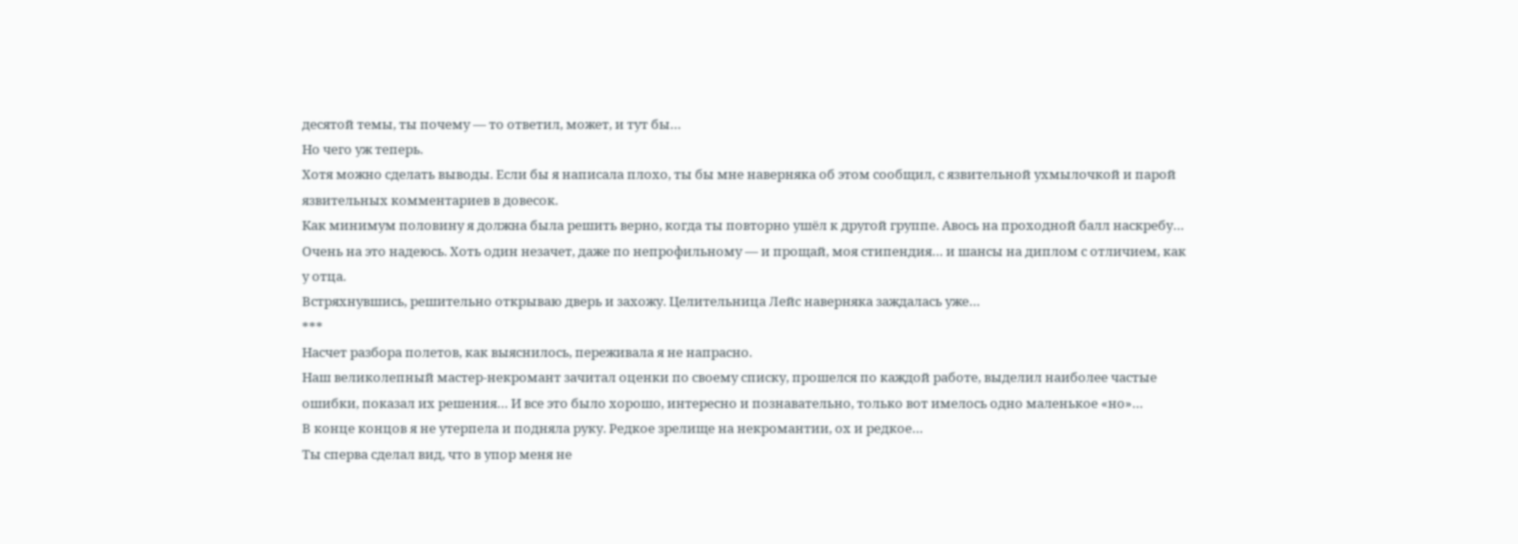десятой темы, ты почему — то ответил, может, и тут бы…
Но чего уж теперь.
Хотя можно сделать выводы. Если бы я написала плохо, ты бы мне наверняка об этом сообщил, с язвительной ухмылочкой и парой язвительных комментариев в довесок.
Как минимум половину я должна была решить верно, когда ты повторно ушёл к другой группе. Авось на проходной балл наскребу… Очень на это надеюсь. Хоть один незачет, даже по непрофильному — и прощай, моя стипендия… и шансы на диплом с отличием, как у отца.
Встряхнувшись, решительно открываю дверь и захожу. Целительница Лейс наверняка заждалась уже…
***
Насчет разбора полетов, как выяснилось, переживала я не напрасно.
Наш великолепный мастер-некромант зачитал оценки по своему списку, прошелся по каждой работе, выделил наиболее частые ошибки, показал их решения… И все это было хорошо, интересно и познавательно, только вот имелось одно маленькое «но»…
В конце концов я не утерпела и подняла руку. Редкое зрелище на некромантии, ох и редкое…
Ты сперва сделал вид, что в упор меня не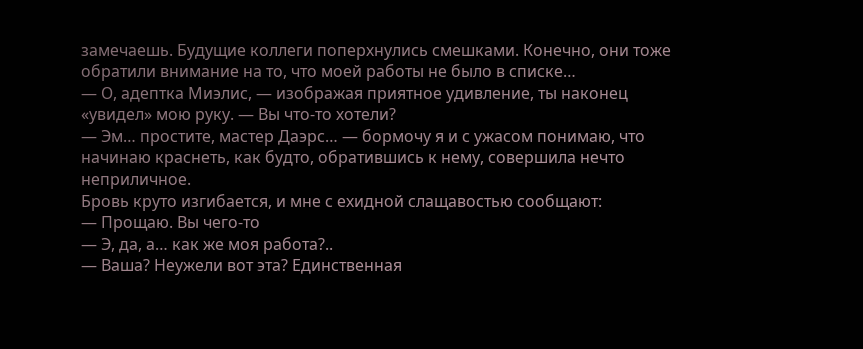замечаешь. Будущие коллеги поперхнулись смешками. Конечно, они тоже обратили внимание на то, что моей работы не было в списке…
— О, адептка Миэлис, — изображая приятное удивление, ты наконец «увидел» мою руку. — Вы что-то хотели?
— Эм… простите, мастер Даэрс… — бормочу я и с ужасом понимаю, что начинаю краснеть, как будто, обратившись к нему, совершила нечто неприличное.
Бровь круто изгибается, и мне с ехидной слащавостью сообщают:
— Прощаю. Вы чего-то
— Э, да, а… как же моя работа?..
— Ваша? Неужели вот эта? Единственная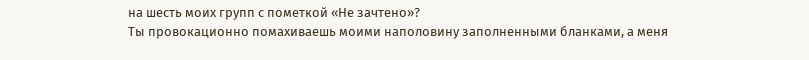на шесть моих групп с пометкой «Не зачтено»?
Ты провокационно помахиваешь моими наполовину заполненными бланками, а меня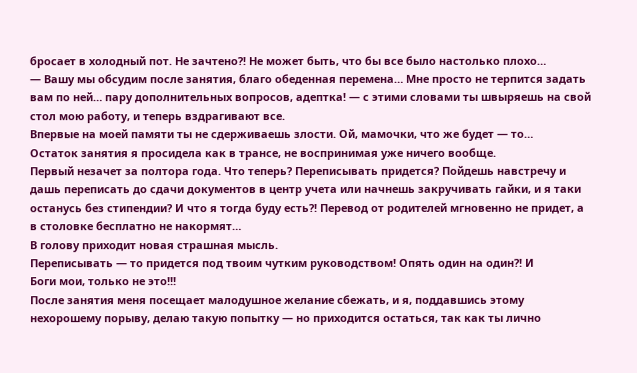бросает в холодный пот. Не зачтено?! Не может быть, что бы все было настолько плохо…
— Вашу мы обсудим после занятия, благо обеденная перемена… Мне просто не терпится задать вам по ней… пару дополнительных вопросов, адептка! — с этими словами ты швыряешь на свой стол мою работу, и теперь вздрагивают все.
Впервые на моей памяти ты не сдерживаешь злости. Ой, мамочки, что же будет — то…
Остаток занятия я просидела как в трансе, не воспринимая уже ничего вообще.
Первый незачет за полтора года. Что теперь? Переписывать придется? Пойдешь навстречу и дашь переписать до сдачи документов в центр учета или начнешь закручивать гайки, и я таки останусь без стипендии? И что я тогда буду есть?! Перевод от родителей мгновенно не придет, а в столовке бесплатно не накормят…
В голову приходит новая страшная мысль.
Переписывать — то придется под твоим чутким руководством! Опять один на один?! И
Боги мои, только не это!!!
После занятия меня посещает малодушное желание сбежать, и я, поддавшись этому нехорошему порыву, делаю такую попытку — но приходится остаться, так как ты лично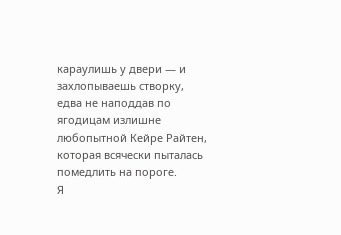караулишь у двери — и захлопываешь створку, едва не наподдав по ягодицам излишне любопытной Кейре Райтен, которая всячески пыталась помедлить на пороге.
Я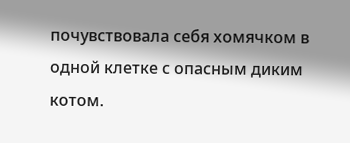почувствовала себя хомячком в одной клетке с опасным диким котом.